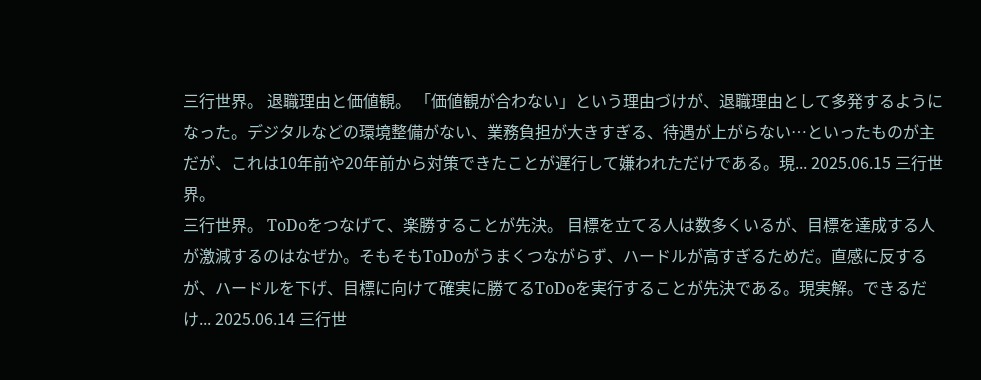三行世界。 退職理由と価値観。 「価値観が合わない」という理由づけが、退職理由として多発するようになった。デジタルなどの環境整備がない、業務負担が大きすぎる、待遇が上がらない…といったものが主だが、これは10年前や20年前から対策できたことが遅行して嫌われただけである。現... 2025.06.15 三行世界。
三行世界。 ToDoをつなげて、楽勝することが先決。 目標を立てる人は数多くいるが、目標を達成する人が激減するのはなぜか。そもそもToDoがうまくつながらず、ハードルが高すぎるためだ。直感に反するが、ハードルを下げ、目標に向けて確実に勝てるToDoを実行することが先決である。現実解。できるだけ... 2025.06.14 三行世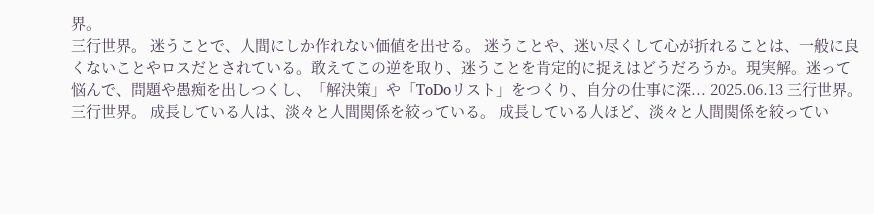界。
三行世界。 迷うことで、人間にしか作れない価値を出せる。 迷うことや、迷い尽くして心が折れることは、一般に良くないことやロスだとされている。敢えてこの逆を取り、迷うことを肯定的に捉えはどうだろうか。現実解。迷って悩んで、問題や愚痴を出しつくし、「解決策」や「ToDoリスト」をつくり、自分の仕事に深... 2025.06.13 三行世界。
三行世界。 成長している人は、淡々と人間関係を絞っている。 成長している人ほど、淡々と人間関係を絞ってい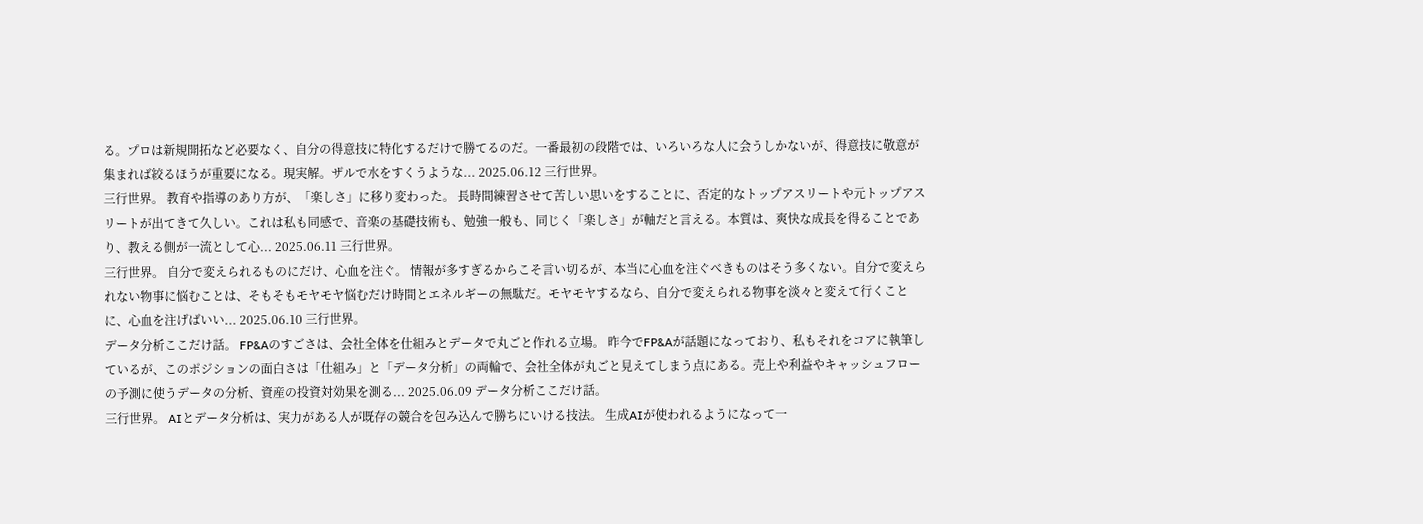る。プロは新規開拓など必要なく、自分の得意技に特化するだけで勝てるのだ。一番最初の段階では、いろいろな人に会うしかないが、得意技に敬意が集まれば絞るほうが重要になる。現実解。ザルで水をすくうような... 2025.06.12 三行世界。
三行世界。 教育や指導のあり方が、「楽しさ」に移り変わった。 長時間練習させて苦しい思いをすることに、否定的なトップアスリートや元トップアスリートが出てきて久しい。これは私も同感で、音楽の基礎技術も、勉強一般も、同じく「楽しさ」が軸だと言える。本質は、爽快な成長を得ることであり、教える側が一流として心... 2025.06.11 三行世界。
三行世界。 自分で変えられるものにだけ、心血を注ぐ。 情報が多すぎるからこそ言い切るが、本当に心血を注ぐべきものはそう多くない。自分で変えられない物事に悩むことは、そもそもモヤモヤ悩むだけ時間とエネルギーの無駄だ。モヤモヤするなら、自分で変えられる物事を淡々と変えて行くことに、心血を注げばいい... 2025.06.10 三行世界。
データ分析ここだけ話。 FP&Aのすごさは、会社全体を仕組みとデータで丸ごと作れる立場。 昨今でFP&Aが話題になっており、私もそれをコアに執筆しているが、このポジションの面白さは「仕組み」と「データ分析」の両輪で、会社全体が丸ごと見えてしまう点にある。売上や利益やキャッシュフローの予測に使うデータの分析、資産の投資対効果を測る... 2025.06.09 データ分析ここだけ話。
三行世界。 AIとデータ分析は、実力がある人が既存の競合を包み込んで勝ちにいける技法。 生成AIが使われるようになって一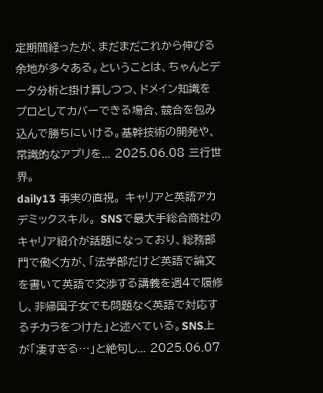定期間経ったが、まだまだこれから伸びる余地が多々ある。ということは、ちゃんとデータ分析と掛け算しつつ、ドメイン知識をプロとしてカバーできる場合、競合を包み込んで勝ちにいける。基幹技術の開発や、常識的なアプリを... 2025.06.08 三行世界。
daily13 事実の直視。 キャリアと英語アカデミックスキル。 SNSで最大手総合商社のキャリア紹介が話題になっており、総務部門で働く方が、「法学部だけど英語で論文を書いて英語で交渉する講義を週4で履修し、非帰国子女でも問題なく英語で対応するチカラをつけた」と述べている。SNS上が「凄すぎる…」と絶句し... 2025.06.07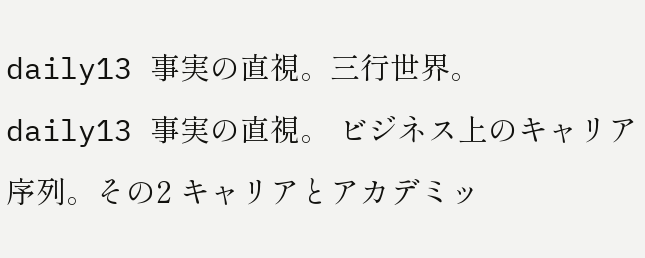daily13 事実の直視。三行世界。
daily13 事実の直視。 ビジネス上のキャリア序列。その2 キャリアとアカデミッ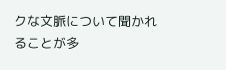クな文脈について聞かれることが多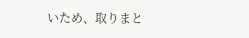いため、取りまと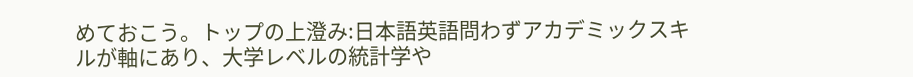めておこう。トップの上澄み:日本語英語問わずアカデミックスキルが軸にあり、大学レベルの統計学や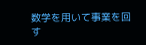数学を用いて事業を回す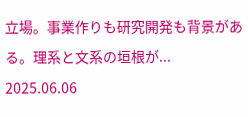立場。事業作りも研究開発も背景がある。理系と文系の垣根が... 2025.06.06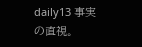daily13 事実の直視。